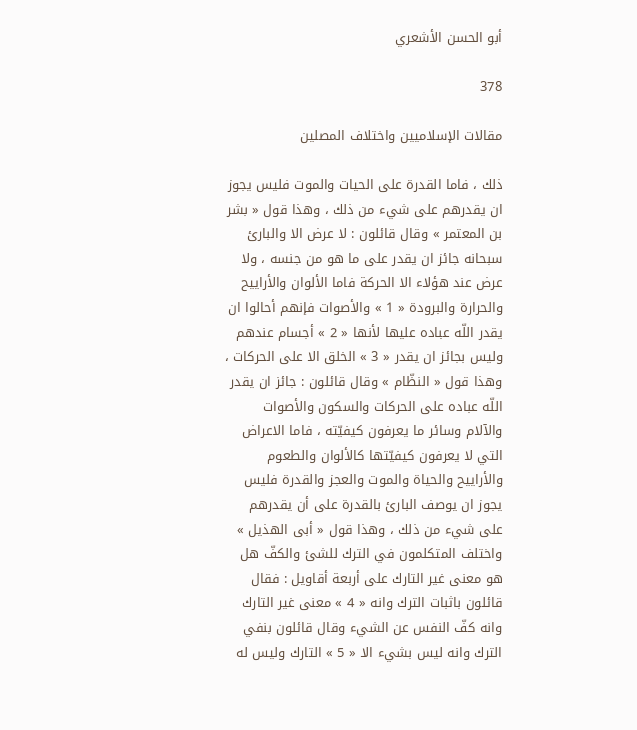أبو الحسن الأشعري

378

مقالات الإسلاميين واختلاف المصلين

ذلك ، فاما القدرة على الحيات والموت فليس يجوز ان يقدرهم على شيء من ذلك ، وهذا قول « بشر بن المعتمر » وقال قائلون : لا عرض الا والبارئ سبحانه جائز ان يقدر على ما هو من جنسه ، ولا عرض عند هؤلاء الا الحركة فاما الألوان والأراييح والحرارة والبرودة « 1 » والأصوات فإنهم أحالوا ان يقدر اللّه عباده عليها لأنها « 2 » أجسام عندهم وليس بجائز ان يقدر « 3 » الخلق الا على الحركات ، وهذا قول « النظّام » وقال قائلون : جائز ان يقدر اللّه عباده على الحركات والسكون والأصوات والآلام وسائر ما يعرفون كيفيّته ، فاما الاعراض التي لا يعرفون كيفيّتها كالألوان والطعوم والأراييح والحياة والموت والعجز والقدرة فليس يجوز ان يوصف البارئ بالقدرة على أن يقدرهم على شيء من ذلك ، وهذا قول « أبى الهذيل » واختلف المتكلمون في الترك للشئ والكفّ هل هو معنى غير التارك على أربعة أقاويل : فقال قائلون باثبات الترك وانه « 4 » معنى غير التارك وانه كفّ النفس عن الشيء وقال قائلون بنفي الترك وانه ليس بشيء الا « 5 » التارك وليس له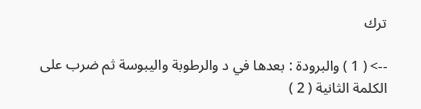ترك

--> ( 1 ) والبرودة : بعدها في د والرطوبة واليبوسة ثم ضرب على الكلمة الثانية ( 2 )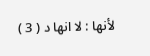لأنها : لا انها د ( 3 )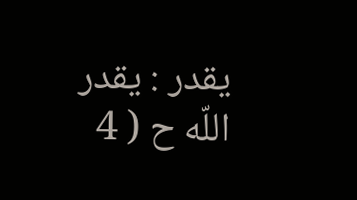يقدر : يقدر اللّه ح ( 4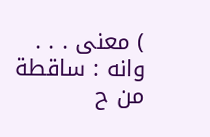) معنى . . . وانه : ساقطة من ح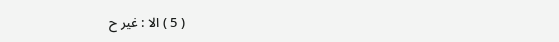( 5 ) الا : غير ح